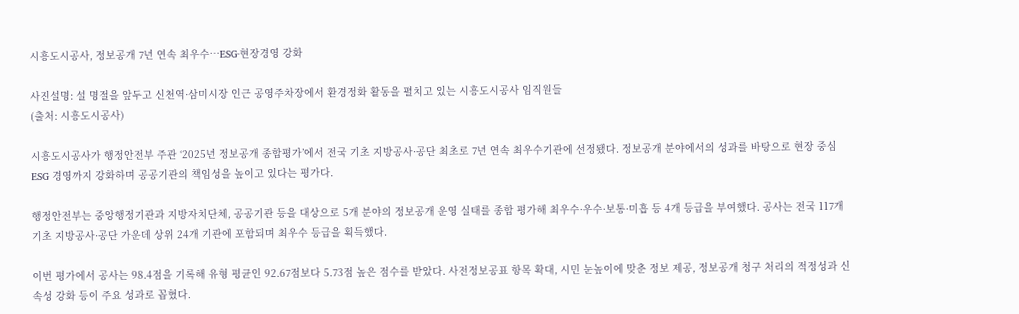시흥도시공사, 정보공개 7년 연속 최우수…ESG·현장경영 강화

사진설명: 설 명절을 앞두고 신천역·삼미시장 인근 공영주차장에서 환경정화 활동을 펼치고 있는 시흥도시공사 임직원들
(출처: 시흥도시공사)

시흥도시공사가 행정안전부 주관 ‘2025년 정보공개 종합평가’에서 전국 기초 지방공사·공단 최초로 7년 연속 최우수기관에 선정됐다. 정보공개 분야에서의 성과를 바탕으로 현장 중심 ESG 경영까지 강화하며 공공기관의 책임성을 높이고 있다는 평가다.

행정안전부는 중앙행정기관과 지방자치단체, 공공기관 등을 대상으로 5개 분야의 정보공개 운영 실태를 종합 평가해 최우수·우수·보통·미흡 등 4개 등급을 부여했다. 공사는 전국 117개 기초 지방공사·공단 가운데 상위 24개 기관에 포함되며 최우수 등급을 획득했다.

이번 평가에서 공사는 98.4점을 기록해 유형 평균인 92.67점보다 5.73점 높은 점수를 받았다. 사전정보공표 항목 확대, 시민 눈높이에 맞춘 정보 제공, 정보공개 청구 처리의 적정성과 신속성 강화 등이 주요 성과로 꼽혔다.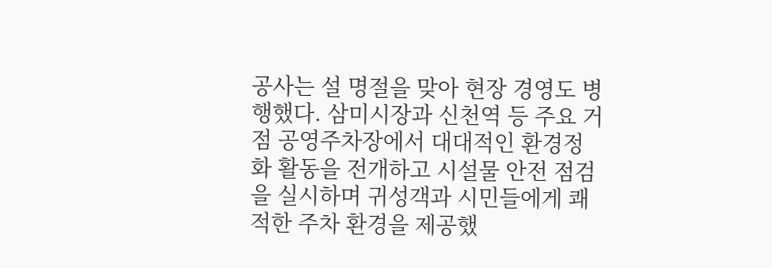공사는 설 명절을 맞아 현장 경영도 병행했다. 삼미시장과 신천역 등 주요 거점 공영주차장에서 대대적인 환경정화 활동을 전개하고 시설물 안전 점검을 실시하며 귀성객과 시민들에게 쾌적한 주차 환경을 제공했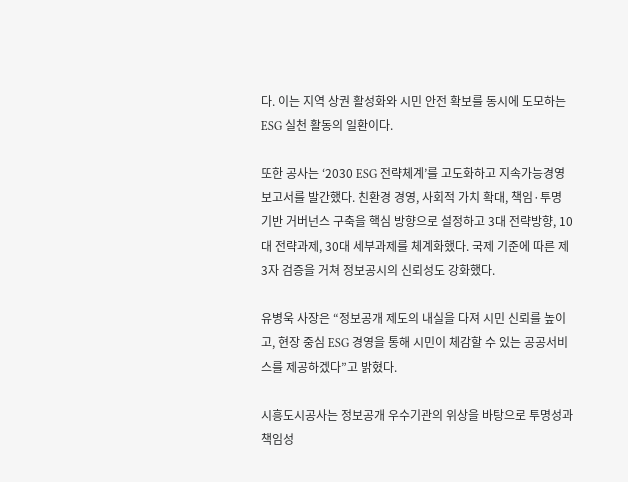다. 이는 지역 상권 활성화와 시민 안전 확보를 동시에 도모하는 ESG 실천 활동의 일환이다.

또한 공사는 ‘2030 ESG 전략체계’를 고도화하고 지속가능경영보고서를 발간했다. 친환경 경영, 사회적 가치 확대, 책임·투명 기반 거버넌스 구축을 핵심 방향으로 설정하고 3대 전략방향, 10대 전략과제, 30대 세부과제를 체계화했다. 국제 기준에 따른 제3자 검증을 거쳐 정보공시의 신뢰성도 강화했다.

유병욱 사장은 “정보공개 제도의 내실을 다져 시민 신뢰를 높이고, 현장 중심 ESG 경영을 통해 시민이 체감할 수 있는 공공서비스를 제공하겠다”고 밝혔다.

시흥도시공사는 정보공개 우수기관의 위상을 바탕으로 투명성과 책임성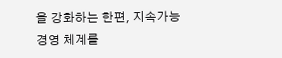을 강화하는 한편, 지속가능경영 체계를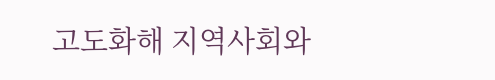고도화해 지역사회와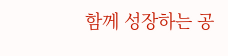함께 성장하는 공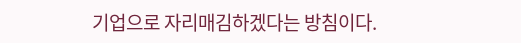기업으로 자리매김하겠다는 방침이다.